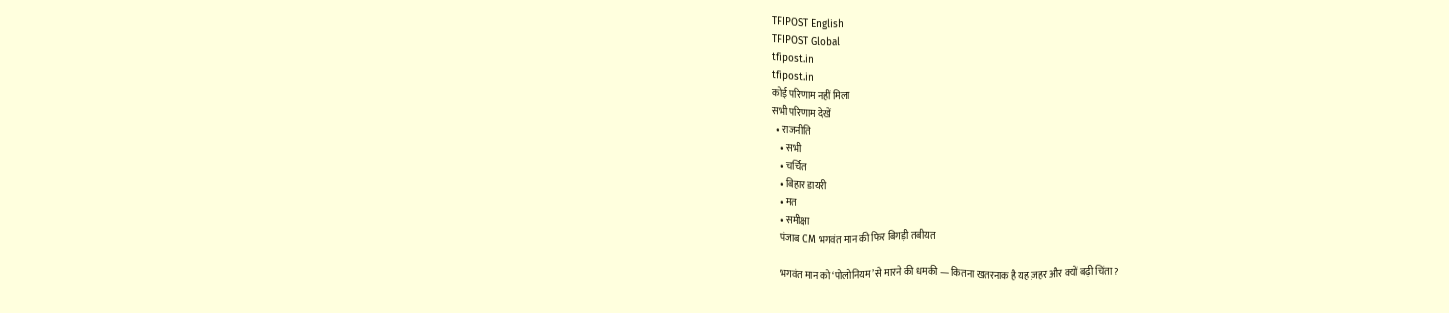TFIPOST English
TFIPOST Global
tfipost.in
tfipost.in
कोई परिणाम नहीं मिला
सभी परिणाम देखें
  • राजनीति
    • सभी
    • चर्चित
    • बिहार डायरी
    • मत
    • समीक्षा
    पंजाब CM भगवंत मान की फिर बिगड़ी तबीयत

    भगवंत मान को ‘पोलोनियम’ से मारने की धमकी — कितना खतरनाक है यह ज़हर और क्यों बढ़ी चिंता?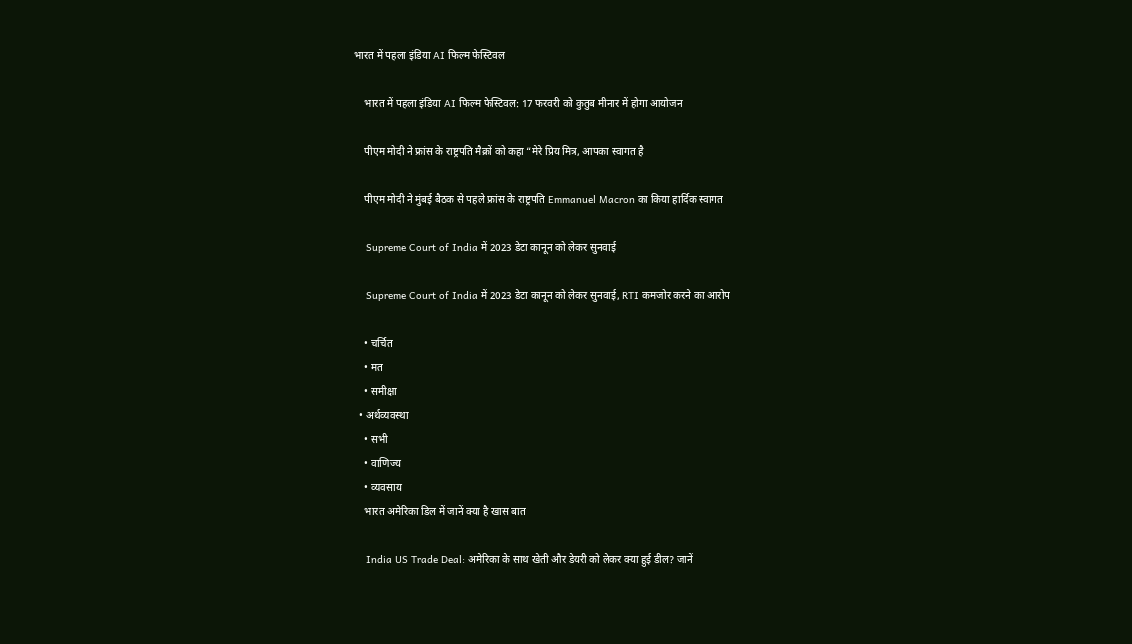भारत में पहला इंडिया AI फिल्म फेस्टिवल

    भारत में पहला इंडिया AI फिल्म फेस्टिवल: 17 फरवरी को कुतुब मीनार में होगा आयोजन

    पीएम मोदी ने फ्रांस के राष्ट्रपति मैक्रों को कहा “मेरे प्रिय मित्र, आपका स्वागत है

    पीएम मोदी ने मुंबई बैठक से पहले फ्रांस के राष्ट्रपति Emmanuel Macron का किया हार्दिक स्वागत

    Supreme Court of India में 2023 डेटा कानून को लेकर सुनवाई

    Supreme Court of India में 2023 डेटा कानून को लेकर सुनवाई, RTI कमजोर करने का आरोप

    • चर्चित
    • मत
    • समीक्षा
  • अर्थव्यवस्था
    • सभी
    • वाणिज्य
    • व्यवसाय
    भारत अमेरिका डिल में जानें क्या है खास बात

    India US Trade Deal: अमेरिका के साथ खेती और डेयरी को लेकर क्या हुई डील? जानें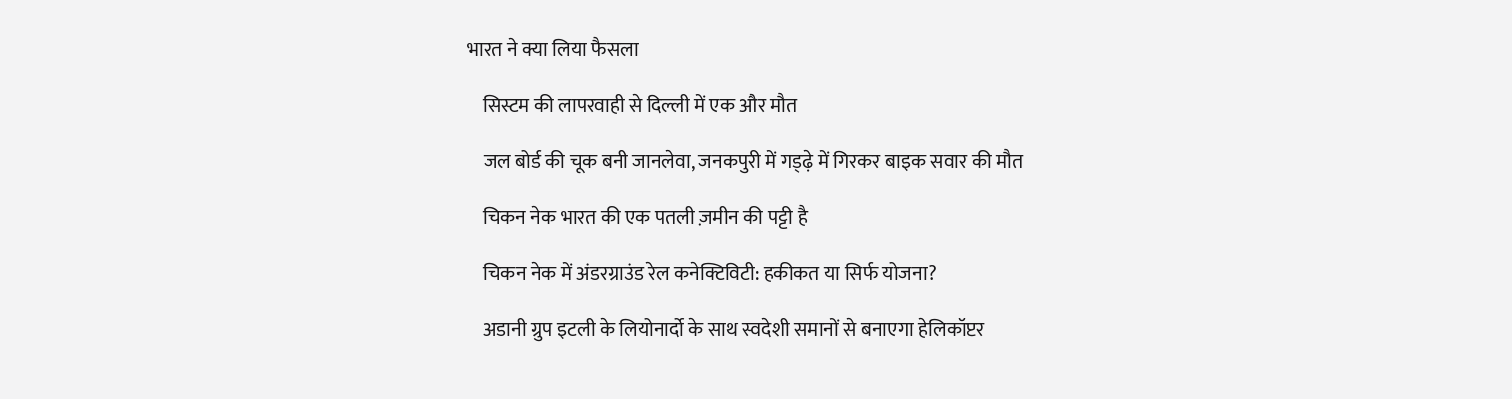भारत ने क्या लिया फैसला

    सिस्टम की लापरवाही से दिल्ली में एक और मौत

    जल बोर्ड की चूक बनी जानलेवा, जनकपुरी में गड्ढ़े में गिरकर बाइक सवार की मौत

    चिकन नेक भारत की एक पतली ज़मीन की पट्टी है

    चिकन नेक में अंडरग्राउंड रेल कनेक्टिविटी: हकीकत या सिर्फ योजना?

    अडानी ग्रुप इटली के लियोनार्दो के साथ स्वदेशी समानों से बनाएगा हेलिकॉप्टर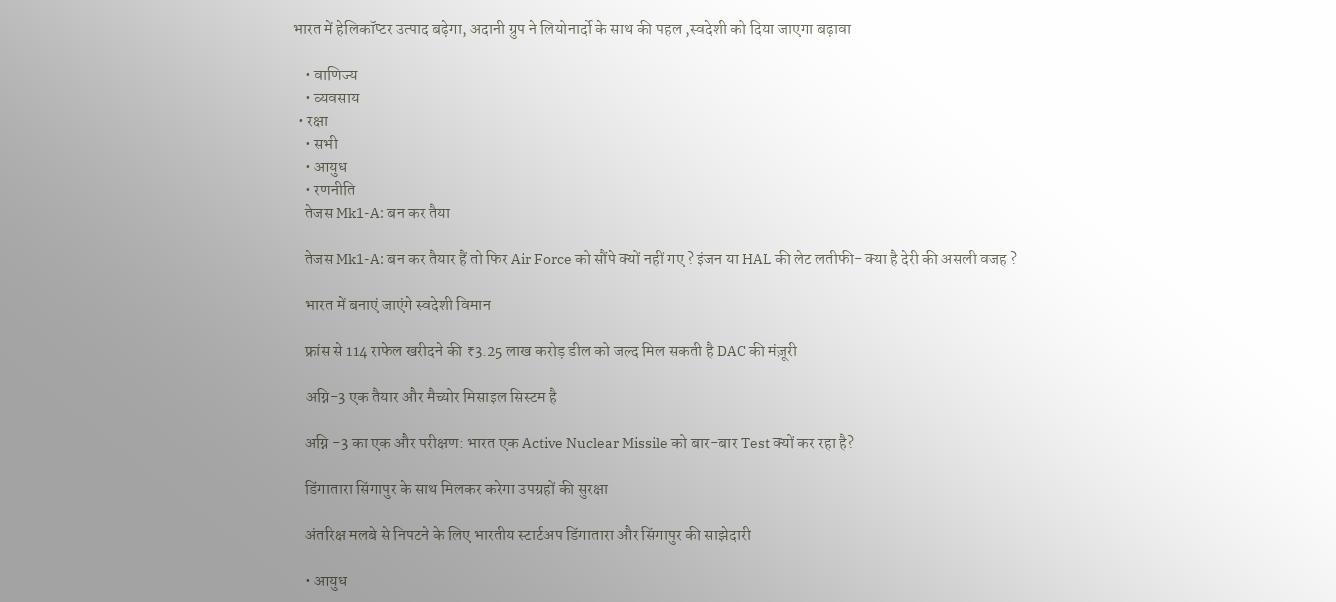भारत में हेलिकॉप्टर उत्पाद बढ़ेगा, अदानी ग्रुप ने लियोनार्दो के साथ की पहल ,स्वदेशी को दिया जाएगा बढ़ावा

    • वाणिज्य
    • व्यवसाय
  • रक्षा
    • सभी
    • आयुध
    • रणनीति
    तेजस Mk1-A: बन कर तैया

    तेजस Mk1-A: बन कर तैयार हैं तो फिर Air Force को सौंपे क्यों नहीं गए ? इंजन या HAL की लेट लतीफी- क्या है देरी की असली वजह ?

    भारत में बनाएं जाएंगे स्वदेशी विमान

    फ्रांस से 114 राफेल खरीदने की ₹3.25 लाख करोड़ डील को जल्द मिल सकती है DAC की मंज़ूरी

    अग्नि-3 एक तैयार और मैच्योर मिसाइल सिस्टम है

    अग्नि -3 का एक और परीक्षण: भारत एक Active Nuclear Missile को बार-बार Test क्यों कर रहा है?

    डिंगातारा सिंगापुर के साथ मिलकर करेगा उपग्रहों की सुरक्षा

    अंतरिक्ष मलबे से निपटने के लिए भारतीय स्टार्टअप डिंगातारा और सिंगापुर की साझेदारी

    • आयुध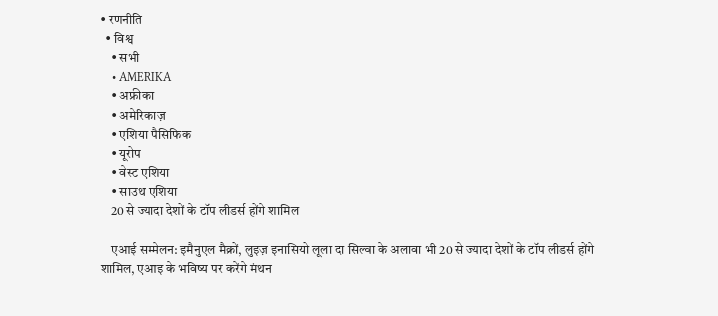• रणनीति
  • विश्व
    • सभी
    • AMERIKA
    • अफ्रीका
    • अमेरिकाज़
    • एशिया पैसिफिक
    • यूरोप
    • वेस्ट एशिया
    • साउथ एशिया
    20 से ज्यादा देशों के टॉप लीडर्स होंगे शामिल

    एआई सम्मेलन: इमैनुएल मैक्रों, लुइज़ इनासियो लूला दा सिल्वा के अलावा भी 20 से ज्यादा देशों के टॉप लीडर्स होंगे शामिल, एआइ के भविष्य पर करेंगे मंथन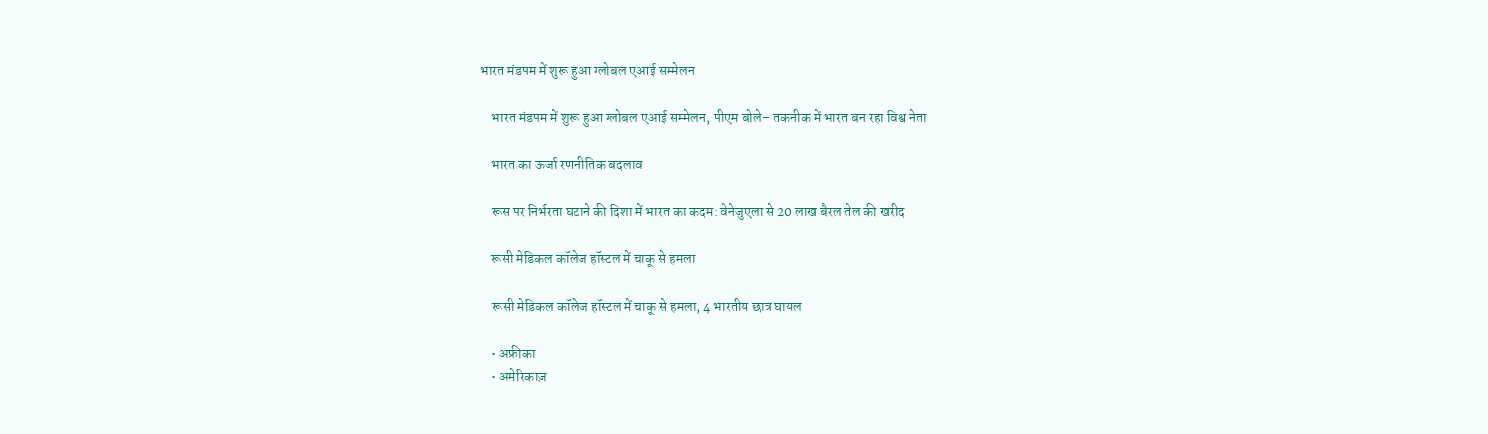भारत मंडपम में शुरू हुआ ग्लोबल एआई सम्मेलन

    भारत मंडपम में शुरू हुआ ग्लोबल एआई सम्मेलन, पीएम बोले– तकनीक में भारत बन रहा विश्व नेता

    भारत का ऊर्जा रणनीतिक बदलाव

    रूस पर निर्भरता घटाने की दिशा में भारत का कदम: वेनेजुएला से 20 लाख बैरल तेल की खरीद

    रूसी मेडिकल कॉलेज हॉस्टल में चाकू से हमला

    रूसी मेडिकल कॉलेज हॉस्टल में चाकू से हमला, 4 भारतीय छात्र घायल

    • अफ्रीका
    • अमेरिकाज़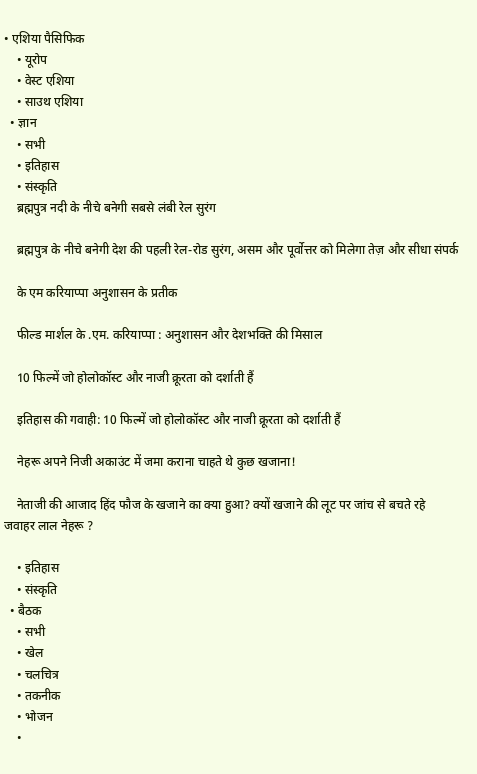• एशिया पैसिफिक
    • यूरोप
    • वेस्ट एशिया
    • साउथ एशिया
  • ज्ञान
    • सभी
    • इतिहास
    • संस्कृति
    ब्रह्मपुत्र नदी के नीचे बनेगी सबसे लंबी रेल सुरंग

    ब्रह्मपुत्र के नीचे बनेगी देश की पहली रेल-रोड सुरंग, असम और पूर्वोत्तर को मिलेगा तेज़ और सीधा संपर्क

    के एम करियाप्पा अनुशासन के प्रतीक

    फील्ड मार्शल के .एम. करियाप्पा : अनुशासन और देशभक्ति की मिसाल

    10 फिल्में जो होलोकॉस्ट और नाजी क्रूरता को दर्शाती हैं

    इतिहास की गवाही: 10 फिल्में जो होलोकॉस्ट और नाजी क्रूरता को दर्शाती हैं

    नेहरू अपने निजी अकाउंट में जमा कराना चाहते थे कुछ खजाना!

    नेताजी की आजाद हिंद फौज के खजाने का क्या हुआ? क्यों खजाने की लूट पर जांच से बचते रहे जवाहर लाल नेहरू ?

    • इतिहास
    • संस्कृति
  • बैठक
    • सभी
    • खेल
    • चलचित्र
    • तकनीक
    • भोजन
    •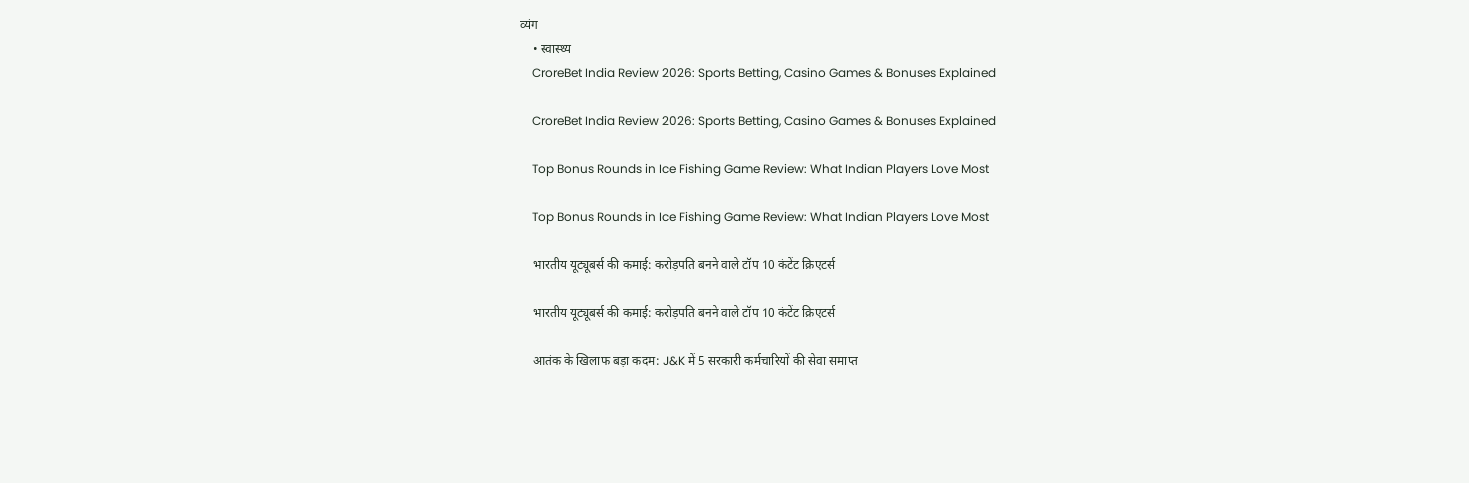व्यंग
    • स्वास्थ्य
    CroreBet India Review 2026: Sports Betting, Casino Games & Bonuses Explained

    CroreBet India Review 2026: Sports Betting, Casino Games & Bonuses Explained

    Top Bonus Rounds in Ice Fishing Game Review: What Indian Players Love Most

    Top Bonus Rounds in Ice Fishing Game Review: What Indian Players Love Most

    भारतीय यूट्यूबर्स की कमाई: करोड़पति बनने वाले टॉप 10 कंटेंट क्रिएटर्स

    भारतीय यूट्यूबर्स की कमाई: करोड़पति बनने वाले टॉप 10 कंटेंट क्रिएटर्स

    आतंक के खिलाफ बड़ा कदम: J&K में 5 सरकारी कर्मचारियों की सेवा समाप्त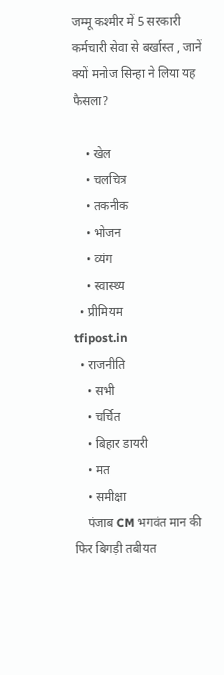जम्मू कश्मीर में 5 सरकारी कर्मचारी सेवा से बर्खास्त , जानें क्यों मनोज सिन्हा ने लिया यह फैसला?

    • खेल
    • चलचित्र
    • तकनीक
    • भोजन
    • व्यंग
    • स्वास्थ्य
  • प्रीमियम
tfipost.in
  • राजनीति
    • सभी
    • चर्चित
    • बिहार डायरी
    • मत
    • समीक्षा
    पंजाब CM भगवंत मान की फिर बिगड़ी तबीयत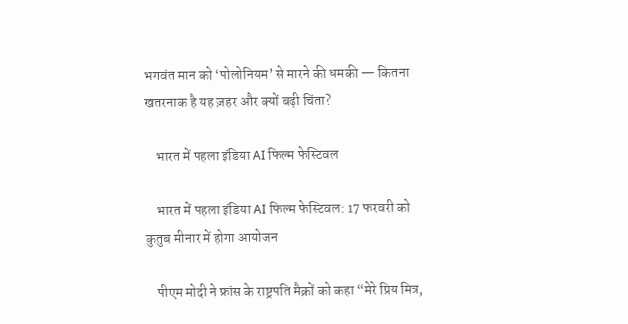भगवंत मान को ‘पोलोनियम’ से मारने की धमकी — कितना खतरनाक है यह ज़हर और क्यों बढ़ी चिंता?

    भारत में पहला इंडिया AI फिल्म फेस्टिवल

    भारत में पहला इंडिया AI फिल्म फेस्टिवल: 17 फरवरी को कुतुब मीनार में होगा आयोजन

    पीएम मोदी ने फ्रांस के राष्ट्रपति मैक्रों को कहा “मेरे प्रिय मित्र,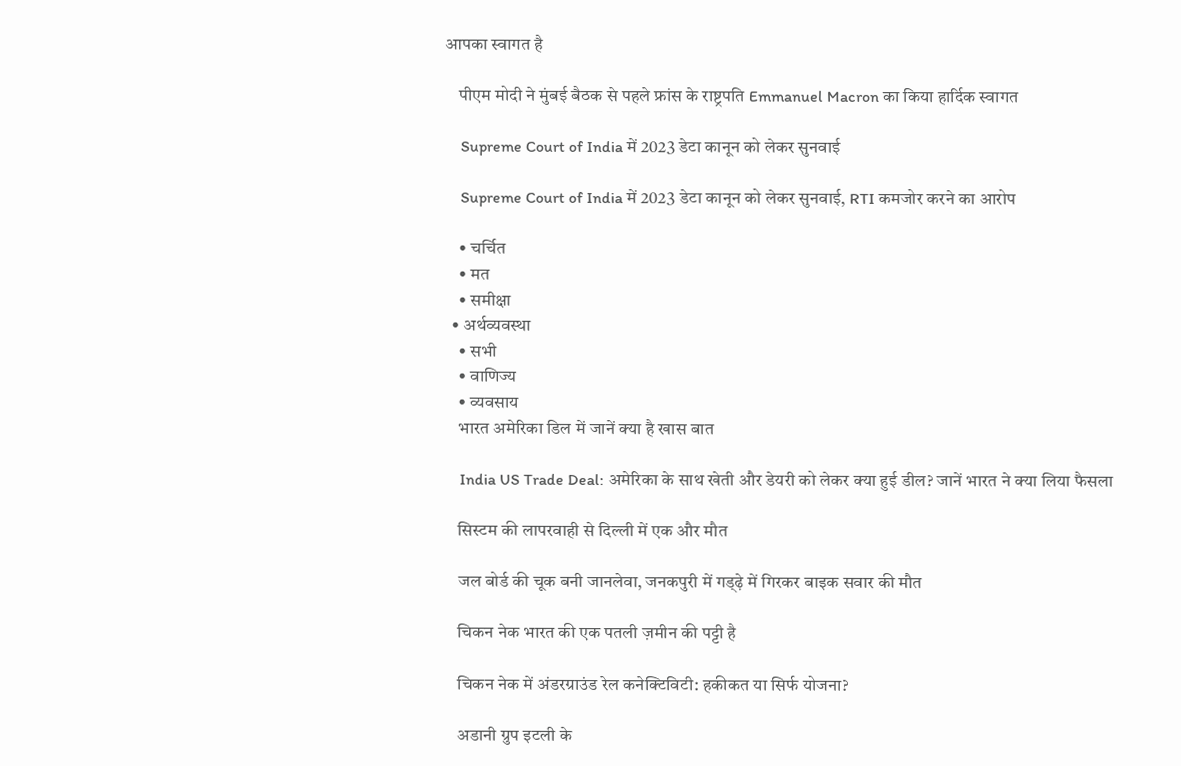आपका स्वागत है

    पीएम मोदी ने मुंबई बैठक से पहले फ्रांस के राष्ट्रपति Emmanuel Macron का किया हार्दिक स्वागत

    Supreme Court of India में 2023 डेटा कानून को लेकर सुनवाई

    Supreme Court of India में 2023 डेटा कानून को लेकर सुनवाई, RTI कमजोर करने का आरोप

    • चर्चित
    • मत
    • समीक्षा
  • अर्थव्यवस्था
    • सभी
    • वाणिज्य
    • व्यवसाय
    भारत अमेरिका डिल में जानें क्या है खास बात

    India US Trade Deal: अमेरिका के साथ खेती और डेयरी को लेकर क्या हुई डील? जानें भारत ने क्या लिया फैसला

    सिस्टम की लापरवाही से दिल्ली में एक और मौत

    जल बोर्ड की चूक बनी जानलेवा, जनकपुरी में गड्ढ़े में गिरकर बाइक सवार की मौत

    चिकन नेक भारत की एक पतली ज़मीन की पट्टी है

    चिकन नेक में अंडरग्राउंड रेल कनेक्टिविटी: हकीकत या सिर्फ योजना?

    अडानी ग्रुप इटली के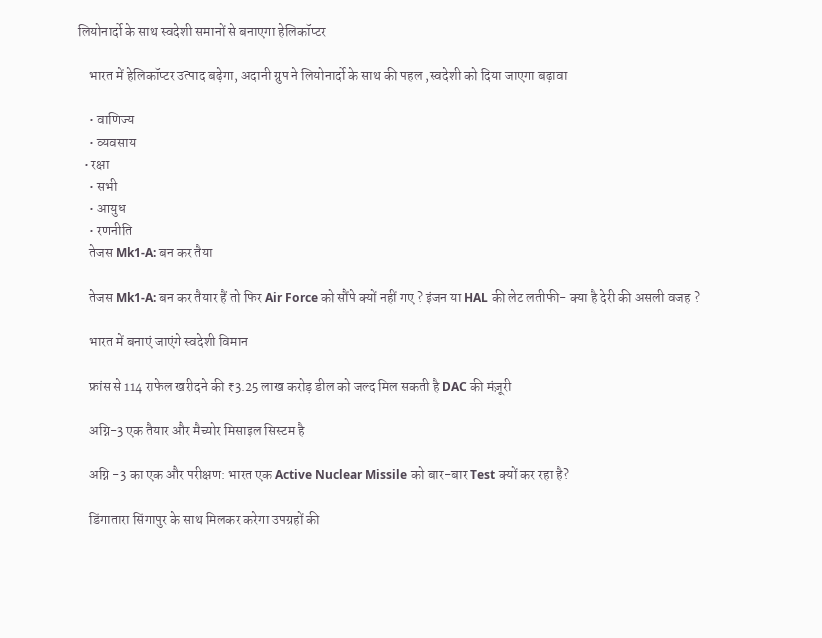लियोनार्दो के साथ स्वदेशी समानों से बनाएगा हेलिकॉप्टर

    भारत में हेलिकॉप्टर उत्पाद बढ़ेगा, अदानी ग्रुप ने लियोनार्दो के साथ की पहल ,स्वदेशी को दिया जाएगा बढ़ावा

    • वाणिज्य
    • व्यवसाय
  • रक्षा
    • सभी
    • आयुध
    • रणनीति
    तेजस Mk1-A: बन कर तैया

    तेजस Mk1-A: बन कर तैयार हैं तो फिर Air Force को सौंपे क्यों नहीं गए ? इंजन या HAL की लेट लतीफी- क्या है देरी की असली वजह ?

    भारत में बनाएं जाएंगे स्वदेशी विमान

    फ्रांस से 114 राफेल खरीदने की ₹3.25 लाख करोड़ डील को जल्द मिल सकती है DAC की मंज़ूरी

    अग्नि-3 एक तैयार और मैच्योर मिसाइल सिस्टम है

    अग्नि -3 का एक और परीक्षण: भारत एक Active Nuclear Missile को बार-बार Test क्यों कर रहा है?

    डिंगातारा सिंगापुर के साथ मिलकर करेगा उपग्रहों की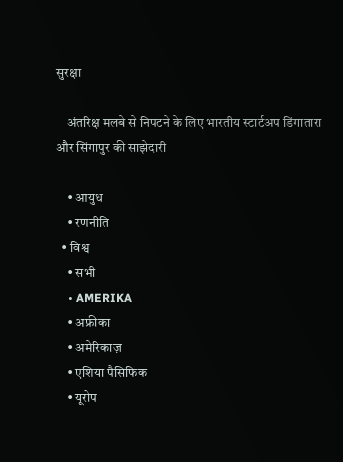सुरक्षा

    अंतरिक्ष मलबे से निपटने के लिए भारतीय स्टार्टअप डिंगातारा और सिंगापुर की साझेदारी

    • आयुध
    • रणनीति
  • विश्व
    • सभी
    • AMERIKA
    • अफ्रीका
    • अमेरिकाज़
    • एशिया पैसिफिक
    • यूरोप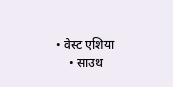• वेस्ट एशिया
    • साउथ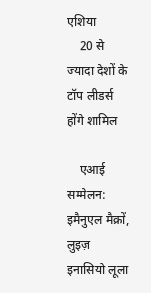एशिया
    20 से ज्यादा देशों के टॉप लीडर्स होंगे शामिल

    एआई सम्मेलन: इमैनुएल मैक्रों, लुइज़ इनासियो लूला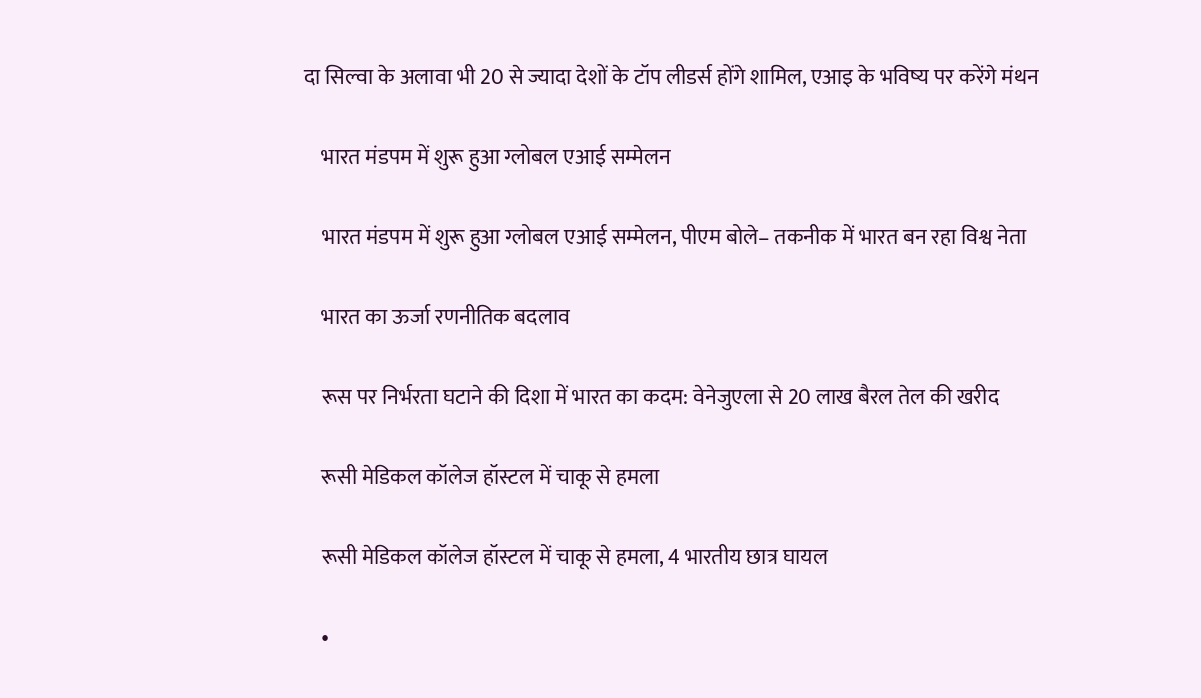दा सिल्वा के अलावा भी 20 से ज्यादा देशों के टॉप लीडर्स होंगे शामिल, एआइ के भविष्य पर करेंगे मंथन

    भारत मंडपम में शुरू हुआ ग्लोबल एआई सम्मेलन

    भारत मंडपम में शुरू हुआ ग्लोबल एआई सम्मेलन, पीएम बोले– तकनीक में भारत बन रहा विश्व नेता

    भारत का ऊर्जा रणनीतिक बदलाव

    रूस पर निर्भरता घटाने की दिशा में भारत का कदम: वेनेजुएला से 20 लाख बैरल तेल की खरीद

    रूसी मेडिकल कॉलेज हॉस्टल में चाकू से हमला

    रूसी मेडिकल कॉलेज हॉस्टल में चाकू से हमला, 4 भारतीय छात्र घायल

    •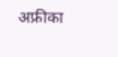अफ्रीका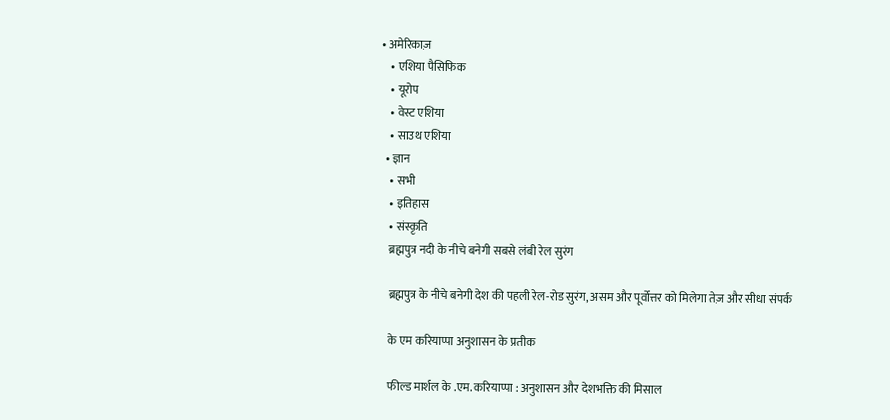• अमेरिकाज़
    • एशिया पैसिफिक
    • यूरोप
    • वेस्ट एशिया
    • साउथ एशिया
  • ज्ञान
    • सभी
    • इतिहास
    • संस्कृति
    ब्रह्मपुत्र नदी के नीचे बनेगी सबसे लंबी रेल सुरंग

    ब्रह्मपुत्र के नीचे बनेगी देश की पहली रेल-रोड सुरंग, असम और पूर्वोत्तर को मिलेगा तेज़ और सीधा संपर्क

    के एम करियाप्पा अनुशासन के प्रतीक

    फील्ड मार्शल के .एम. करियाप्पा : अनुशासन और देशभक्ति की मिसाल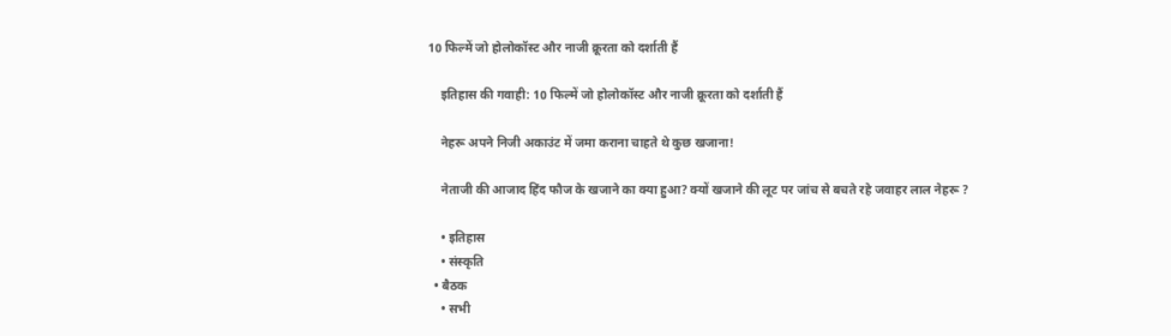10 फिल्में जो होलोकॉस्ट और नाजी क्रूरता को दर्शाती हैं

    इतिहास की गवाही: 10 फिल्में जो होलोकॉस्ट और नाजी क्रूरता को दर्शाती हैं

    नेहरू अपने निजी अकाउंट में जमा कराना चाहते थे कुछ खजाना!

    नेताजी की आजाद हिंद फौज के खजाने का क्या हुआ? क्यों खजाने की लूट पर जांच से बचते रहे जवाहर लाल नेहरू ?

    • इतिहास
    • संस्कृति
  • बैठक
    • सभी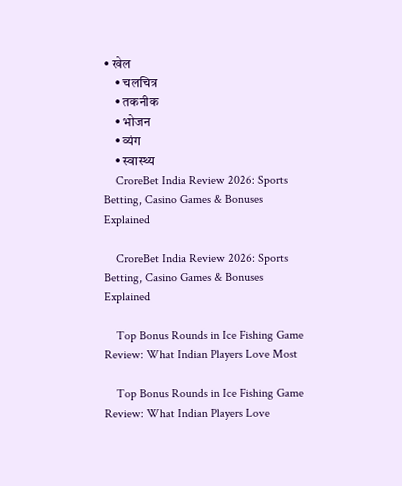• खेल
    • चलचित्र
    • तकनीक
    • भोजन
    • व्यंग
    • स्वास्थ्य
    CroreBet India Review 2026: Sports Betting, Casino Games & Bonuses Explained

    CroreBet India Review 2026: Sports Betting, Casino Games & Bonuses Explained

    Top Bonus Rounds in Ice Fishing Game Review: What Indian Players Love Most

    Top Bonus Rounds in Ice Fishing Game Review: What Indian Players Love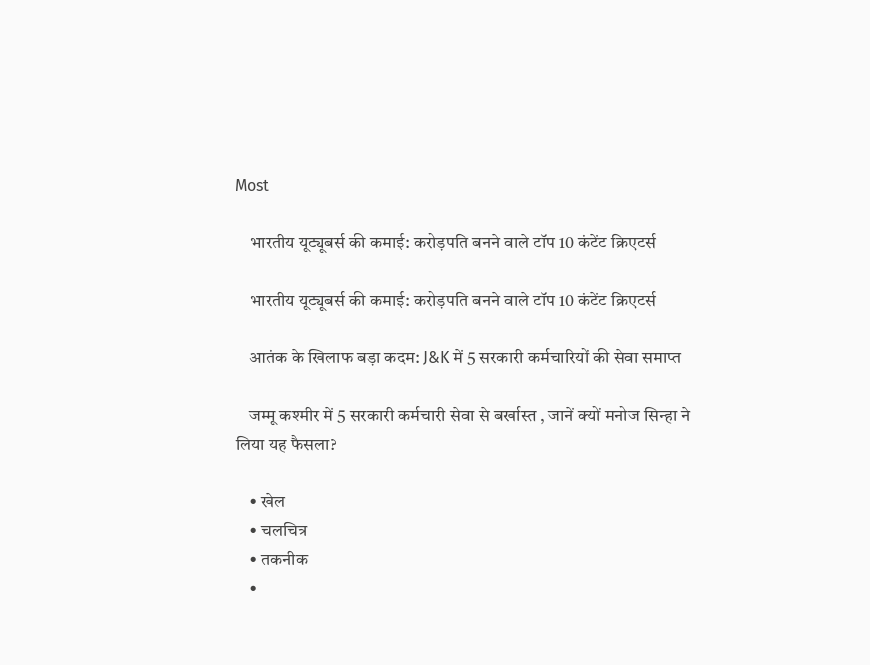Most

    भारतीय यूट्यूबर्स की कमाई: करोड़पति बनने वाले टॉप 10 कंटेंट क्रिएटर्स

    भारतीय यूट्यूबर्स की कमाई: करोड़पति बनने वाले टॉप 10 कंटेंट क्रिएटर्स

    आतंक के खिलाफ बड़ा कदम: J&K में 5 सरकारी कर्मचारियों की सेवा समाप्त

    जम्मू कश्मीर में 5 सरकारी कर्मचारी सेवा से बर्खास्त , जानें क्यों मनोज सिन्हा ने लिया यह फैसला?

    • खेल
    • चलचित्र
    • तकनीक
    •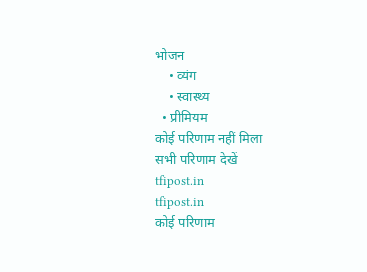भोजन
    • व्यंग
    • स्वास्थ्य
  • प्रीमियम
कोई परिणाम नहीं मिला
सभी परिणाम देखें
tfipost.in
tfipost.in
कोई परिणाम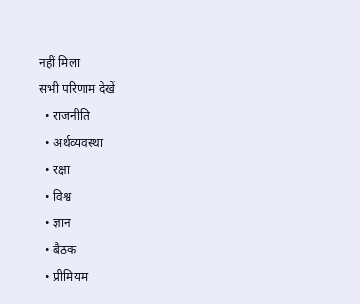नहीं मिला
सभी परिणाम देखें
  • राजनीति
  • अर्थव्यवस्था
  • रक्षा
  • विश्व
  • ज्ञान
  • बैठक
  • प्रीमियम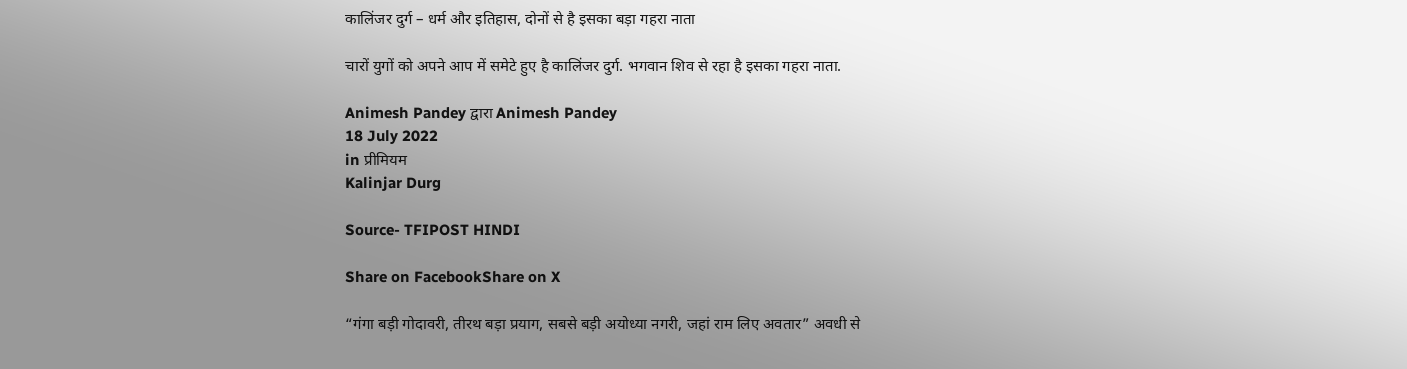कालिंजर दुर्ग – धर्म और इतिहास, दोनों से है इसका बड़ा गहरा नाता

चारों युगों को अपने आप में समेटे हुए है कालिंजर दुर्ग. भगवान शिव से रहा है इसका गहरा नाता.

Animesh Pandey द्वारा Animesh Pandey
18 July 2022
in प्रीमियम
Kalinjar Durg

Source- TFIPOST HINDI

Share on FacebookShare on X

“गंगा बड़ी गोदावरी, तीरथ बड़ा प्रयाग, सबसे बड़ी अयोध्या नगरी, जहां राम लिए अवतार” अवधी से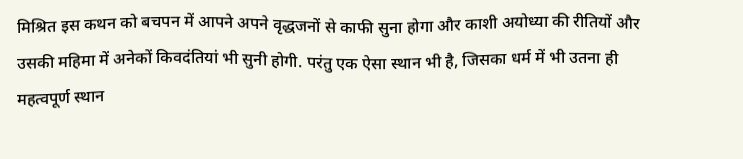मिश्रित इस कथन को बचपन में आपने अपने वृद्धजनों से काफी सुना होगा और काशी अयोध्या की रीतियों और उसकी महिमा में अनेकों किवदंतियां भी सुनी होगी. परंतु एक ऐसा स्थान भी है, जिसका धर्म में भी उतना ही महत्वपूर्ण स्थान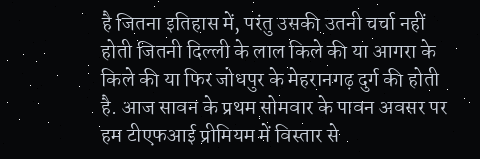है जितना इतिहास में, परंतु उसकी उतनी चर्चा नहीं होती जितनी दिल्ली के लाल किले की या आगरा के किले की या फिर जोधपुर के मेहरानगढ़ दुर्ग की होती है. आज सावन के प्रथम सोमवार के पावन अवसर पर हम टीएफआई प्रीमियम में विस्तार से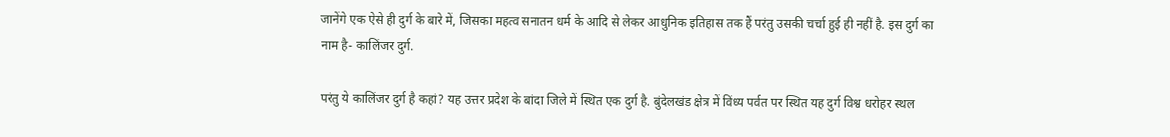जानेंगे एक ऐसे ही दुर्ग के बारे में, जिसका महत्व सनातन धर्म के आदि से लेकर आधुनिक इतिहास तक हैं परंतु उसकी चर्चा हुई ही नहीं है. इस दुर्ग का नाम है- कालिंजर दुर्ग.

परंतु ये कालिंजर दुर्ग है कहां? यह उत्तर प्रदेश के बांदा जिले में स्थित एक दुर्ग है. बुंदेलखंड क्षेत्र में विंध्य पर्वत पर स्थित यह दुर्ग विश्व धरोहर स्थल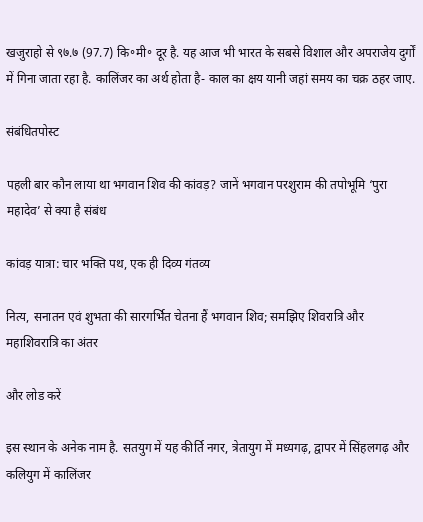खजुराहो से ९७.७ (97.7) कि॰मी॰ दूर है. यह आज भी भारत के सबसे विशाल और अपराजेय दुर्गों में गिना जाता रहा है. कालिंजर का अर्थ होता है- काल का क्षय यानी जहां समय का चक्र ठहर जाए.

संबंधितपोस्ट

पहली बार कौन लाया था भगवान शिव की कांवड़? जानें भगवान परशुराम की तपोभूमि ‘पुरा महादेव’ से क्या है संबंध

कांवड़ यात्रा: चार भक्ति पथ, एक ही दिव्य गंतव्य

नित्य, सनातन एवं शुभता की सारगर्भित चेतना हैं भगवान शिव; समझिए शिवरात्रि और महाशिवरात्रि का अंतर

और लोड करें

इस स्थान के अनेक नाम है. सतयुग में यह कीर्ति नगर, त्रेतायुग में मध्यगढ़, द्वापर में सिंहलगढ़ और कलियुग में कालिंजर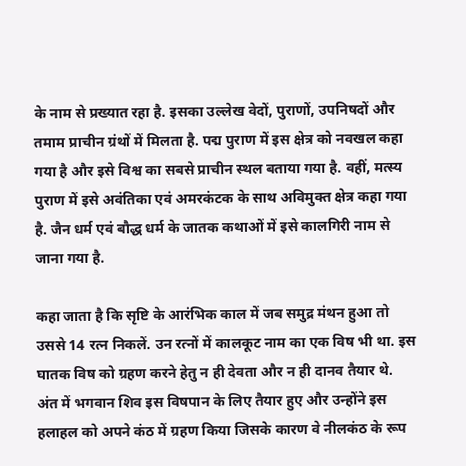के नाम से प्रख्यात रहा है. इसका उल्लेख वेदों, पुराणों, उपनिषदों और तमाम प्राचीन ग्रंथों में मिलता है. पद्म पुराण में इस क्षेत्र को नवखल कहा गया है और इसे विश्व का सबसे प्राचीन स्थल बताया गया है. वहीं, मत्स्य पुराण में इसे अवंतिका एवं अमरकंटक के साथ अविमुक्त क्षेत्र कहा गया है. जैन धर्म एवं बौद्ध धर्म के जातक कथाओं में इसे कालगिरी नाम से जाना गया है.

कहा जाता है कि सृष्टि के आरंभिक काल में जब समुद्र मंथन हुआ तो उससे 14 रत्न निकलें. उन रत्नों में कालकूट नाम का एक विष भी था. इस घातक विष को ग्रहण करने हेतु न ही देवता और न ही दानव तैयार थे. अंत में भगवान शिव इस विषपान के लिए तैयार हुए और उन्होंने इस हलाहल को अपने कंठ में ग्रहण किया जिसके कारण वे नीलकंठ के रूप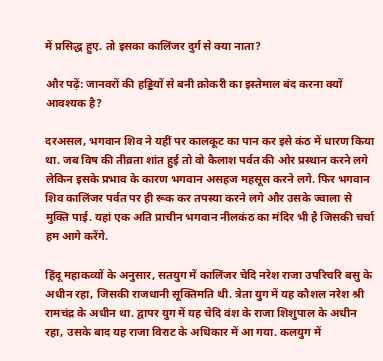में प्रसिद्ध हुए. तो इसका कालिंजर दुर्ग से क्या नाता?

और पढ़ें: जानवरों की हड्डियों से बनी क्रोकरी का इस्तेमाल बंद करना क्यों आवश्यक है?

दरअसल, भगवान शिव ने यहीं पर कालकूट का पान कर इसे कंठ में धारण किया था. जब विष की तीव्रता शांत हुई तो वो कैलाश पर्वत की ओर प्रस्थान करने लगे लेकिन इसके प्रभाव के कारण भगवान असहज महसूस करने लगे. फिर भगवान शिव कालिंजर पर्वत पर ही रूक कर तपस्या करने लगे और उसके ज्वाला से मुक्ति पाई. यहां एक अति प्राचीन भगवान नीलकंठ का मंदिर भी है जिसकी चर्चा हम आगे करेंगे.

हिंदू महाकव्यों के अनुसार, सतयुग में कालिंजर चेदि नरेश राजा उपरिचरि बसु के अधीन रहा, जिसकी राजधानी सूक्तिमति थी. त्रेता युग में यह कौशल नरेश श्री रामचंद्र के अधीन था. द्वापर युग में यह चेदि वंश के राजा शिशुपाल के अधीन रहा, उसके बाद यह राजा विराट के अधिकार में आ गया. कलयुग में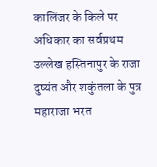कालिंजर के किले पर अधिकार का सर्वप्रथम उल्लेख हस्तिनापुर के राजा दुष्यंत और शकुंतला के पुत्र महाराजा भरत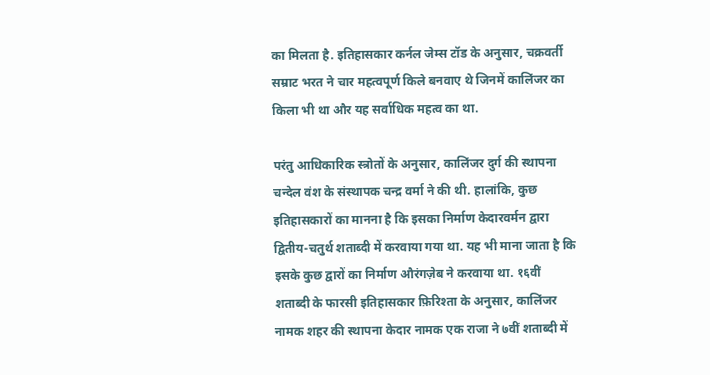का मिलता है. इतिहासकार कर्नल जेम्स टॉड के अनुसार, चक्रवर्ती सम्राट भरत ने चार महत्वपूर्ण किले बनवाए थे जिनमें कालिंजर का किला भी था और यह सर्वाधिक महत्व का था.

परंतु आधिकारिक स्त्रोतों के अनुसार, कालिंजर दुर्ग की स्थापना चन्देल वंश के संस्थापक चन्द्र वर्मा ने की थी. हालांकि, कुछ इतिहासकारों का मानना है कि इसका निर्माण केदारवर्मन द्वारा द्वितीय-चतुर्थ शताब्दी में करवाया गया था. यह भी माना जाता है कि इसके कुछ द्वारों का निर्माण औरंगज़ेब ने करवाया था. १६वीं शताब्दी के फारसी इतिहासकार फ़िरिश्ता के अनुसार, कालिंजर नामक शहर की स्थापना केदार नामक एक राजा ने ७वीं शताब्दी में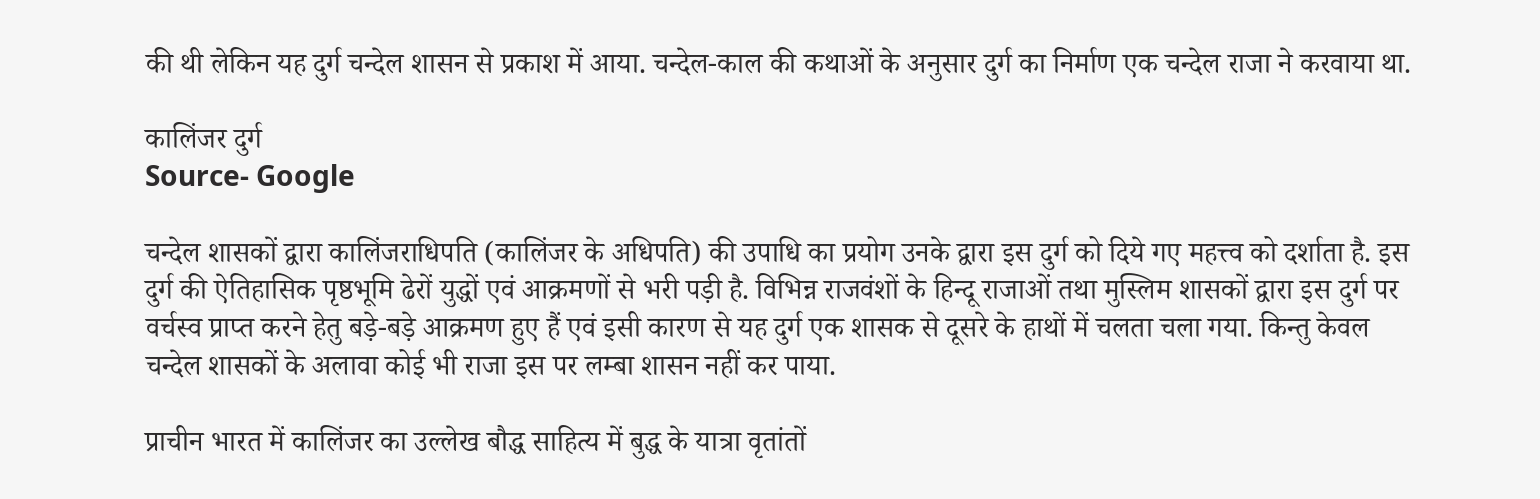की थी लेकिन यह दुर्ग चन्देल शासन से प्रकाश में आया. चन्देल-काल की कथाओं के अनुसार दुर्ग का निर्माण एक चन्देल राजा ने करवाया था.

कालिंजर दुर्ग
Source- Google

चन्देल शासकों द्वारा कालिंजराधिपति (कालिंजर के अधिपति) की उपाधि का प्रयोग उनके द्वारा इस दुर्ग को दिये गए महत्त्व को दर्शाता है. इस दुर्ग की ऐतिहासिक पृष्ठभूमि ढेरों युद्धों एवं आक्रमणों से भरी पड़ी है. विभिन्न राजवंशों के हिन्दू राजाओं तथा मुस्लिम शासकों द्वारा इस दुर्ग पर वर्चस्व प्राप्त करने हेतु बड़े-बड़े आक्रमण हुए हैं एवं इसी कारण से यह दुर्ग एक शासक से दूसरे के हाथों में चलता चला गया. किन्तु केवल चन्देल शासकों के अलावा कोई भी राजा इस पर लम्बा शासन नहीं कर पाया.

प्राचीन भारत में कालिंजर का उल्लेख बौद्ध साहित्य में बुद्ध के यात्रा वृतांतों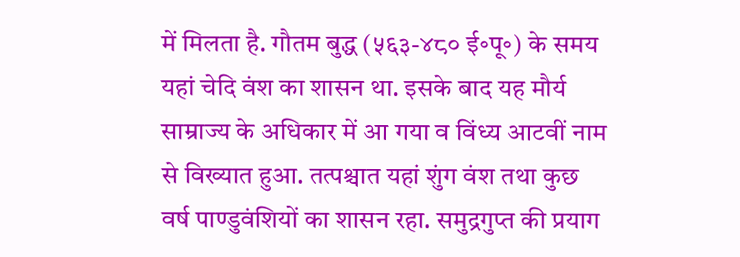में मिलता है. गौतम बुद्ध (५६३-४८० ई॰पू॰) के समय यहां चेदि वंश का शासन था. इसके बाद यह मौर्य साम्राज्य के अधिकार में आ गया व विंध्य आटवीं नाम से विख्यात हुआ. तत्पश्चात यहां शुंग वंश तथा कुछ वर्ष पाण्डुवंशियों का शासन रहा. समुद्रगुप्त की प्रयाग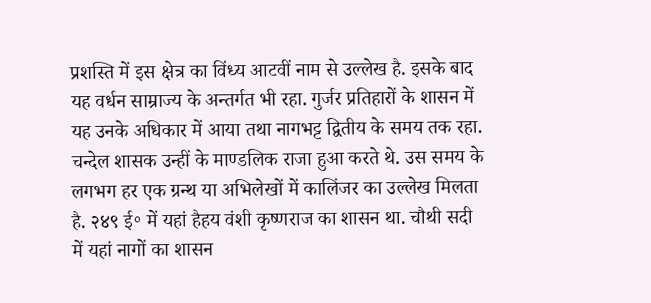प्रशस्ति में इस क्षेत्र का विंध्य आटवीं नाम से उल्लेख है. इसके बाद यह वर्धन साम्राज्य के अन्तर्गत भी रहा. गुर्जर प्रतिहारों के शासन में यह उनके अधिकार में आया तथा नागभट्ट द्वितीय के समय तक रहा. चन्देल शासक उन्हीं के माण्डलिक राजा हुआ करते थे. उस समय के लगभग हर एक ग्रन्थ या अभिलेखों में कालिंजर का उल्लेख मिलता है. २४९ ई॰ में यहां हैहय वंशी कृष्णराज का शासन था. चौथी सदी में यहां नागों का शासन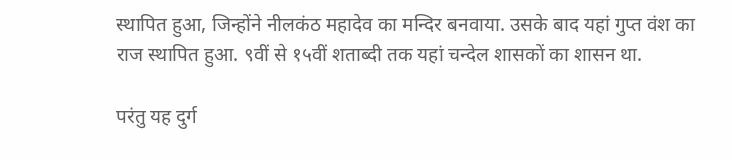स्थापित हुआ, जिन्होंने नीलकंठ महादेव का मन्दिर बनवाया. उसके बाद यहां गुप्त वंश का राज स्थापित हुआ. ९वीं से १५वीं शताब्दी तक यहां चन्देल शासकों का शासन था.

परंतु यह दुर्ग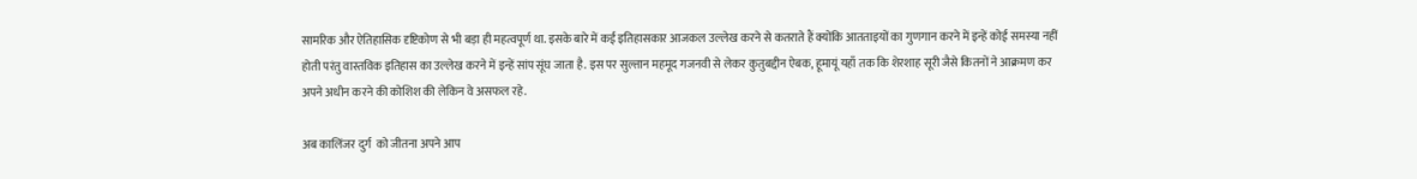सामरिक और ऐतिहासिक दृष्टिकोण से भी बड़ा ही महत्वपूर्ण था. इसके बारे में कई इतिहासकार आजकल उल्लेख करने से कतराते हैं क्योंकि आतताइयों का गुणगान करने में इन्हें कोई समस्या नहीं होती परंतु वास्तविक इतिहास का उल्लेख करने में इन्हें सांप सूंघ जाता है. इस पर सुल्तान महमूद गजनवी से लेकर कुतुबद्दीन ऐबक, हूमायूं यहाँ तक कि शेरशाह सूरी जैसे कितनों ने आक्रमण कर अपने अधीन करने की कोशिश की लेकिन वे असफल रहे.

अब कालिंजर दुर्ग  को जीतना अपने आप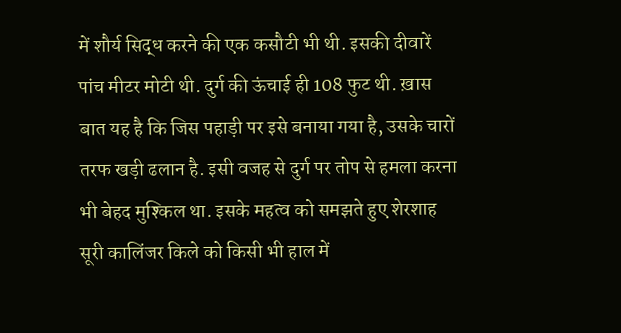में शौर्य सिद्ध करने की एक कसौटी भी थी. इसकी दीवारें पांच मीटर मोटी थी. दुर्ग की ऊंचाई ही 108 फुट थी. ख़ास बात यह है कि जिस पहाड़ी पर इसे बनाया गया है, उसके चारों तरफ खड़ी ढलान है. इसी वजह से दुर्ग पर तोप से हमला करना भी बेहद मुश्किल था. इसके महत्व को समझते हुए शेरशाह सूरी कालिंजर किले को किसी भी हाल में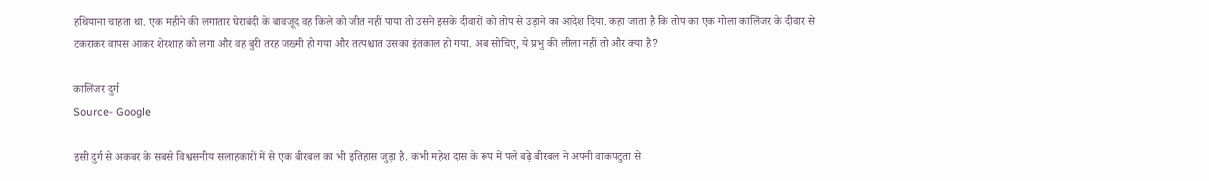हथियाना चाहता था. एक महीने की लगातार घेराबंदी के बावजूद वह किले को जीत नहीं पाया तो उसने इसके दीवारों को तोप से उड़ाने का आदेश दिया. कहा जाता है कि तोप का एक गोला कालिंजर के दीवार से टकराकर वापस आकर शेरशाह को लगा और वह बुरी तरह जख्मी हो गया और तत्पश्चात उसका इंतकाल हो गया. अब सोचिए, ये प्रभु की लीला नहीं तो और क्या है?

कालिंजर दुर्ग
Source- Google

इसी दुर्ग से अकबर के सबसे विश्वसनीय सलाहकारों में से एक बीरबल का भी इतिहास जुड़ा है. कभी महेश दास के रूप में पले बढ़े बीरबल ने अपनी वाकपटुता से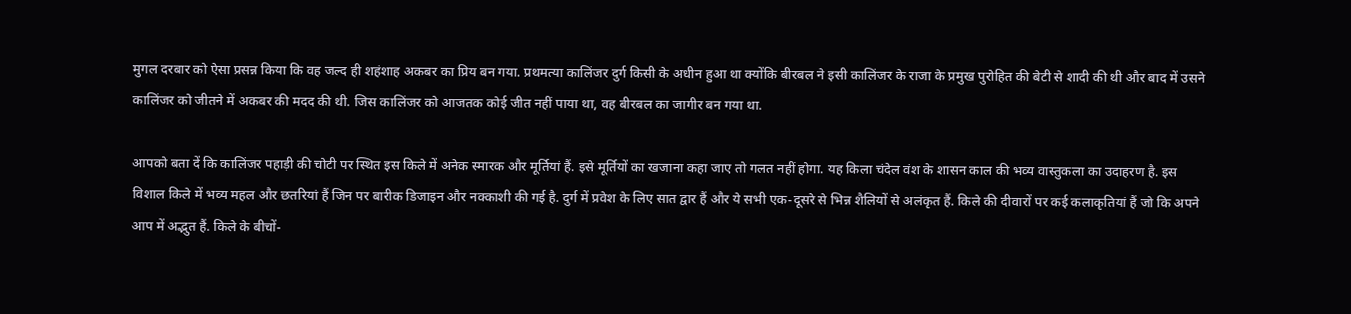मुगल दरबार को ऐसा प्रसन्न किया कि वह जल्द ही शहंशाह अकबर का प्रिय बन गया. प्रथमत्या कालिंजर दुर्ग किसी के अधीन हुआ था क्योंकि बीरबल ने इसी कालिंजर के राजा के प्रमुख पुरोहित की बेटी से शादी की थी और बाद में उसने कालिंजर को जीतने में अकबर की मदद की थी. जिस कालिंजर को आजतक कोई जीत नहीं पाया था, वह बीरबल का जागीर बन गया था.

आपको बता दें कि कालिंजर पहाड़ी की चोटी पर स्थित इस किले में अनेक स्मारक और मूर्तियां हैं. इसे मूर्तियों का खजाना कहा जाए तो गलत नहीं होगा. यह किला चंदेल वंश के शासन काल की भव्य वास्तुकला का उदाहरण है. इस विशाल किले में भव्य महल और छतरियां हैं जिन पर बारीक डिजाइन और नक्काशी की गई है. दुर्ग में प्रवेश के लिए सात द्वार हैं और ये सभी एक-दूसरे से भिन्न शैलियों से अलंकृत हैं. किले की दीवारों पर कई कलाकृतियां हैं जो कि अपने आप में अद्भुत हैं. किले के बीचों-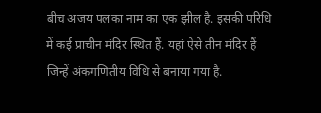बीच अजय पलका नाम का एक झील है. इसकी परिधि में कई प्राचीन मंदिर स्थित हैं. यहां ऐसे तीन मंदिर हैं जिन्हें अंकगणितीय विधि से बनाया गया है.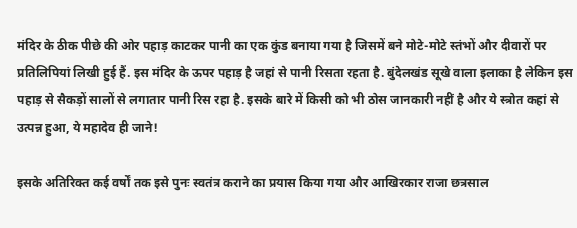मंदिर के ठीक पीछे की ओर पहाड़ काटकर पानी का एक कुंड बनाया गया है जिसमें बने मोटे-मोटे स्तंभों और दीवारों पर प्रतिलिपियां लिखी हुई हैं. इस मंदिर के ऊपर पहाड़ है जहां से पानी रिसता रहता है. बुंदेलखंड सूखे वाला इलाका है लेकिन इस पहाड़ से सैकड़ों सालों से लगातार पानी रिस रहा है. इसके बारे में किसी को भी ठोस जानकारी नहीं है और ये स्त्रोत कहां से उत्पन्न हुआ, ये महादेव ही जाने!

इसके अतिरिक्त कई वर्षों तक इसे पुनः स्वतंत्र कराने का प्रयास किया गया और आखिरकार राजा छत्रसाल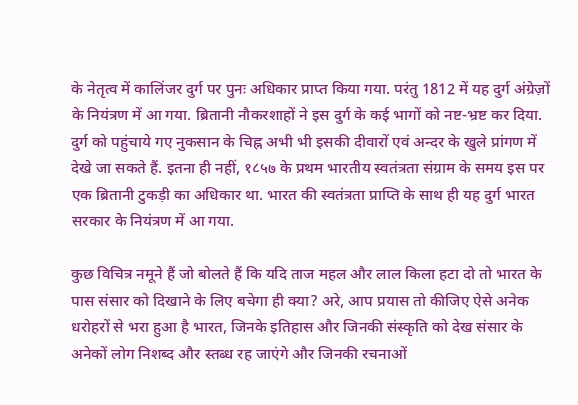के नेतृत्व में कालिंजर दुर्ग पर पुनः अधिकार प्राप्त किया गया. परंतु 1812 में यह दुर्ग अंग्रेज़ों के नियंत्रण में आ गया. ब्रितानी नौकरशाहों ने इस दुर्ग के कई भागों को नष्ट-भ्रष्ट कर दिया. दुर्ग को पहुंचाये गए नुकसान के चिह्न अभी भी इसकी दीवारों एवं अन्दर के खुले प्रांगण में देखे जा सकते हैं. इतना ही नहीं, १८५७ के प्रथम भारतीय स्वतंत्रता संग्राम के समय इस पर एक ब्रितानी टुकड़ी का अधिकार था. भारत की स्वतंत्रता प्राप्ति के साथ ही यह दुर्ग भारत सरकार के नियंत्रण में आ गया.

कुछ विचित्र नमूने हैं जो बोलते हैं कि यदि ताज महल और लाल किला हटा दो तो भारत के पास संसार को दिखाने के लिए बचेगा ही क्या? अरे, आप प्रयास तो कीजिए ऐसे अनेक धरोहरों से भरा हुआ है भारत, जिनके इतिहास और जिनकी संस्कृति को देख संसार के अनेकों लोग निशब्द और स्तब्ध रह जाएंगे और जिनकी रचनाओं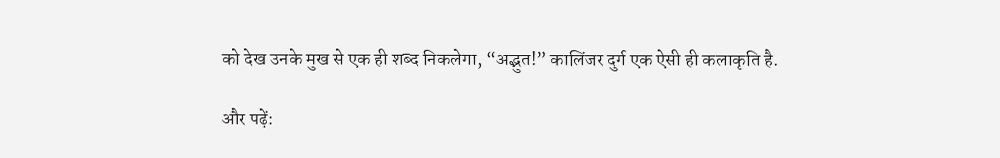को देख उनके मुख से एक ही शब्द निकलेगा, “अद्भुत!” कालिंजर दुर्ग एक ऐसी ही कलाकृति है.

और पढ़ें: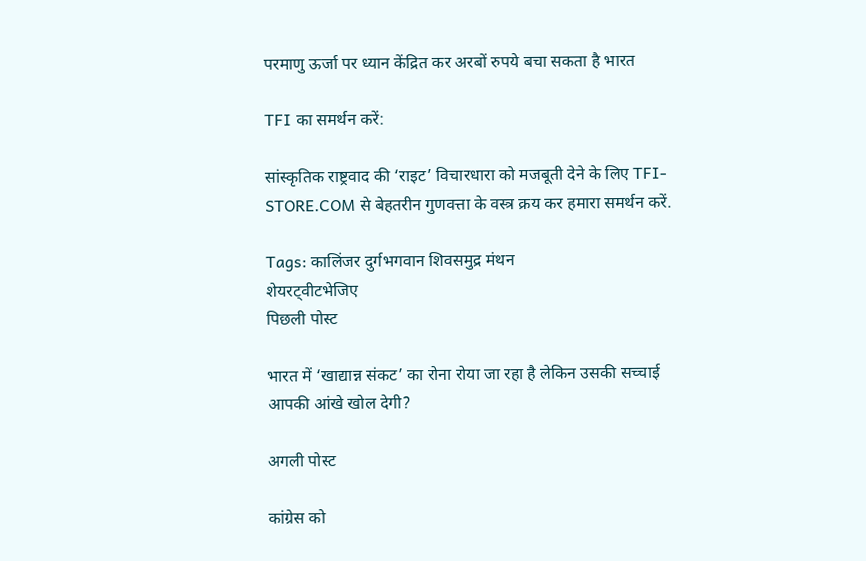परमाणु ऊर्जा पर ध्यान केंद्रित कर अरबों रुपये बचा सकता है भारत

TFI का समर्थन करें:

सांस्कृतिक राष्ट्रवाद की ‘राइट’ विचारधारा को मजबूती देने के लिए TFI-STORE.COM से बेहतरीन गुणवत्ता के वस्त्र क्रय कर हमारा समर्थन करें.

Tags: कालिंजर दुर्गभगवान शिवसमुद्र मंथन
शेयरट्वीटभेजिए
पिछली पोस्ट

भारत में ‘खाद्यान्न संकट’ का रोना रोया जा रहा है लेकिन उसकी सच्चाई आपकी आंखे खोल देगी?

अगली पोस्ट

कांग्रेस को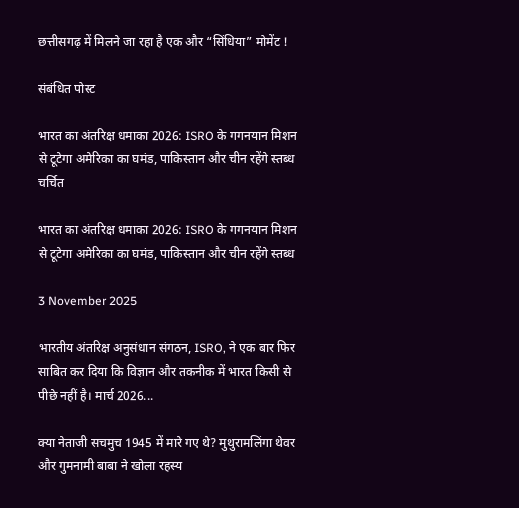छत्तीसगढ़ में मिलने जा रहा है एक और “सिंधिया” मोमेंट !

संबंधित पोस्ट

भारत का अंतरिक्ष धमाका 2026: ISRO के गगनयान मिशन से टूटेगा अमेरिका का घमंड, पाकिस्तान और चीन रहेंगे स्तब्ध
चर्चित

भारत का अंतरिक्ष धमाका 2026: ISRO के गगनयान मिशन से टूटेगा अमेरिका का घमंड, पाकिस्तान और चीन रहेंगे स्तब्ध

3 November 2025

भारतीय अंतरिक्ष अनुसंधान संगठन, ISRO, ने एक बार फिर साबित कर दिया कि विज्ञान और तकनीक में भारत किसी से पीछे नहीं है। मार्च 2026...

क्या नेताजी सचमुच 1945 में मारे गए थे? मुथुरामलिंगा थेवर और गुमनामी बाबा ने खोला रहस्य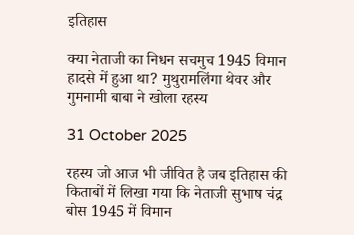इतिहास

क्या नेताजी का निधन सचमुच 1945 विमान हादसे में हुआ था? मुथुरामलिंगा थेवर और गुमनामी बाबा ने खोला रहस्य

31 October 2025

रहस्य जो आज भी जीवित है जब इतिहास की किताबों में लिखा गया कि नेताजी सुभाष चंद्र बोस 1945 में विमान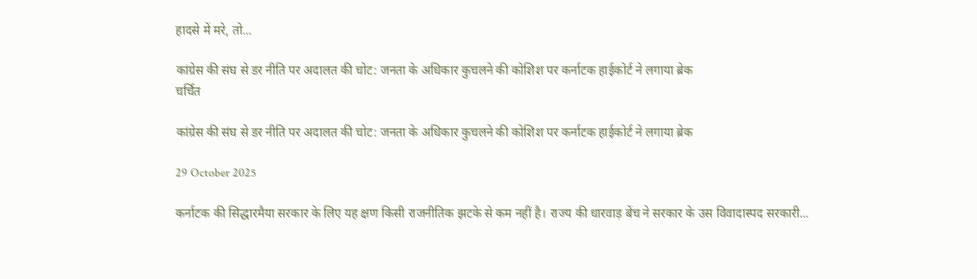हादसे में मरे, तो...

कांग्रेस की संघ से डर नीति पर अदालत की चोट: जनता के अधिकार कुचलने की कोशिश पर कर्नाटक हाईकोर्ट ने लगाया ब्रेक
चर्चित

कांग्रेस की संघ से डर नीति पर अदालत की चोट: जनता के अधिकार कुचलने की कोशिश पर कर्नाटक हाईकोर्ट ने लगाया ब्रेक

29 October 2025

कर्नाटक की सिद्धारमैया सरकार के लिए यह क्षण किसी राजनीतिक झटके से कम नहीं है। राज्य की धारवाड़ बेंच ने सरकार के उस विवादास्पद सरकारी...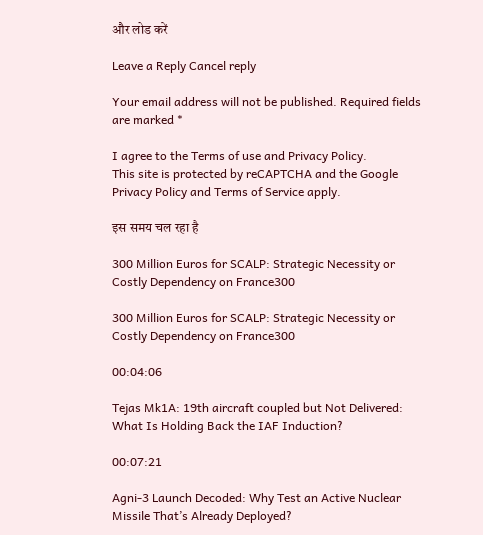और लोड करें

Leave a Reply Cancel reply

Your email address will not be published. Required fields are marked *

I agree to the Terms of use and Privacy Policy.
This site is protected by reCAPTCHA and the Google Privacy Policy and Terms of Service apply.

इस समय चल रहा है

300 Million Euros for SCALP: Strategic Necessity or Costly Dependency on France300

300 Million Euros for SCALP: Strategic Necessity or Costly Dependency on France300

00:04:06

Tejas Mk1A: 19th aircraft coupled but Not Delivered: What Is Holding Back the IAF Induction?

00:07:21

Agni-3 Launch Decoded: Why Test an Active Nuclear Missile That’s Already Deployed?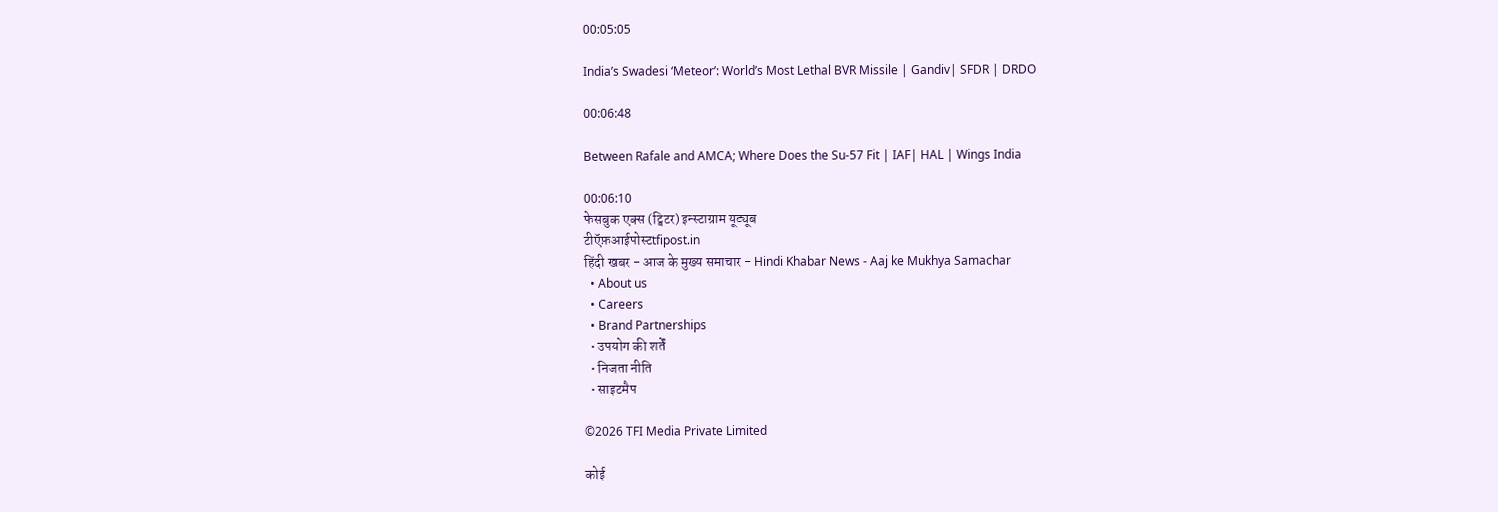00:05:05

India’s Swadesi ‘Meteor’: World’s Most Lethal BVR Missile | Gandiv| SFDR | DRDO

00:06:48

Between Rafale and AMCA; Where Does the Su-57 Fit | IAF| HAL | Wings India

00:06:10
फेसबुक एक्स (ट्विटर) इन्स्टाग्राम यूट्यूब
टीऍफ़आईपोस्टtfipost.in
हिंदी खबर - आज के मुख्य समाचार - Hindi Khabar News - Aaj ke Mukhya Samachar
  • About us
  • Careers
  • Brand Partnerships
  • उपयोग की शर्तें
  • निजता नीति
  • साइटमैप

©2026 TFI Media Private Limited

कोई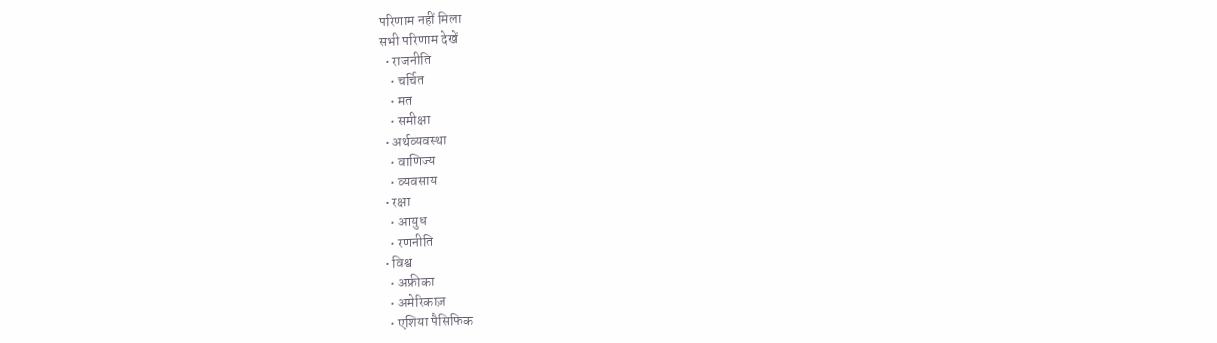परिणाम नहीं मिला
सभी परिणाम देखें
  • राजनीति
    • चर्चित
    • मत
    • समीक्षा
  • अर्थव्यवस्था
    • वाणिज्य
    • व्यवसाय
  • रक्षा
    • आयुध
    • रणनीति
  • विश्व
    • अफ्रीका
    • अमेरिकाज़
    • एशिया पैसिफिक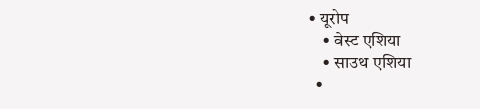• यूरोप
    • वेस्ट एशिया
    • साउथ एशिया
  •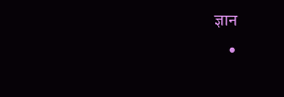ज्ञान
    •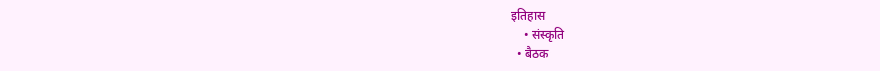इतिहास
    • संस्कृति
  • बैठक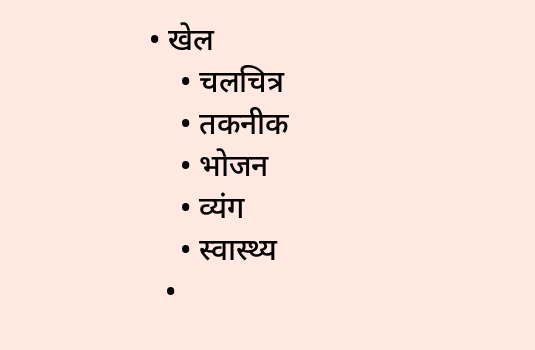• खेल
    • चलचित्र
    • तकनीक
    • भोजन
    • व्यंग
    • स्वास्थ्य
  •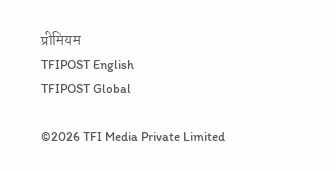प्रीमियम
TFIPOST English
TFIPOST Global

©2026 TFI Media Private Limited